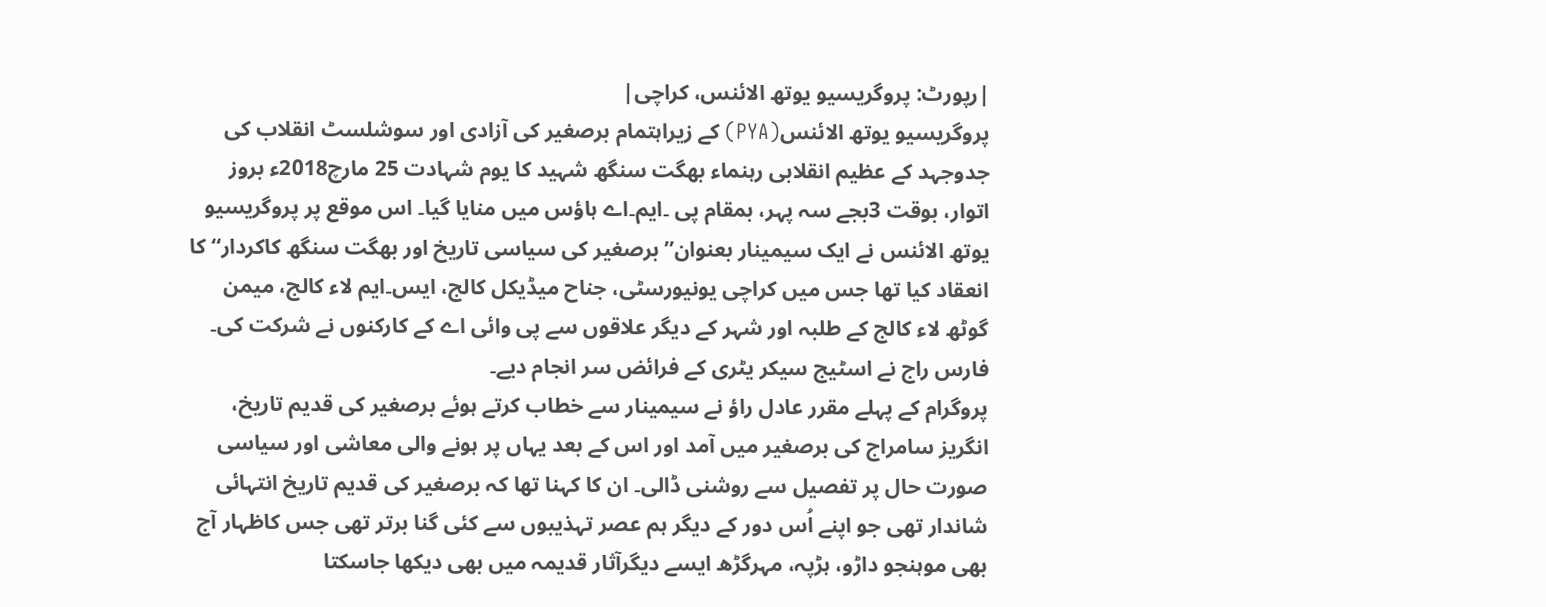|رپورٹ: پروگریسیو یوتھ الائنس، کراچی|
پروگریسیو یوتھ الائنس(PYA) کے زیراہتمام برصغیر کی آزادی اور سوشلسٹ انقلاب کی جدوجہد کے عظیم انقلابی رہنماء بھگت سنگھ شہید کا یوم شہادت 25 مارچ2018ء بروز اتوار، بوقت 3بجے سہ پہر، بمقام پی ۔ایم۔اے ہاؤس میں منایا گیا۔ اس موقع پر پروگریسیو یوتھ الائنس نے ایک سیمینار بعنوان’’برصغیر کی سیاسی تاریخ اور بھگت سنگھ کاکردار‘‘ کا انعقاد کیا تھا جس میں کراچی یونیورسٹی، جناح میڈیکل کالج، ایس۔ایم لاء کالج، میمن گوٹھ لاء کالج کے طلبہ اور شہر کے دیگر علاقوں سے پی وائی اے کے کارکنوں نے شرکت کی۔ فارس راج نے اسٹیج سیکر یٹری کے فرائض سر انجام دیے۔
پروگرام کے پہلے مقرر عادل راؤ نے سیمینار سے خطاب کرتے ہوئے برصغیر کی قدیم تاریخ، انگریز سامراج کی برصغیر میں آمد اور اس کے بعد یہاں پر ہونے والی معاشی اور سیاسی صورت حال پر تفصیل سے روشنی ڈالی۔ ان کا کہنا تھا کہ برصغیر کی قدیم تاریخ انتہائی شاندار تھی جو اپنے اُس دور کے دیگر ہم عصر تہذیبوں سے کئی گنا برتر تھی جس کاظہار آج بھی موہنجو داڑو، ہڑپہ، مہرگڑھ ایسے دیگرآثار قدیمہ میں بھی دیکھا جاسکتا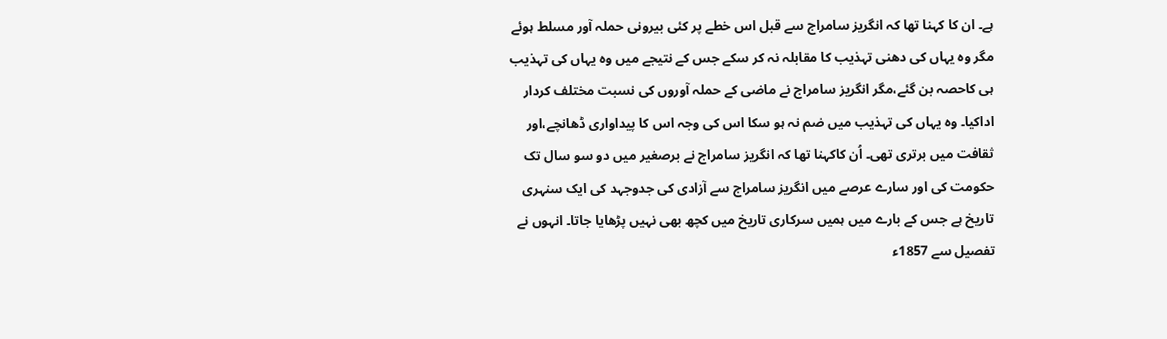ہے۔ ان کا کہنا تھا کہ انگریز سامراج سے قبل اس خطے پر کئی بیرونی حملہ آور مسلط ہوئے مگر وہ یہاں کی دھنی تہذیب کا مقابلہ نہ کر سکے جس کے نتیجے میں وہ یہاں کی تہذیب ہی کاحصہ بن گئے،مگر انگریز سامراج نے ماضی کے حملہ آوروں کی نسبت مختلف کردار اداکیا۔ وہ یہاں کی تہذیب میں ضم نہ ہو سکا اس کی وجہ اس کا پیداواری ڈھانچے،اور ثقافت میں برتری تھی۔ اُن کاکہنا تھا کہ انگریز سامراج نے برصغیر میں دو سو سال تک حکومت کی اور سارے عرصے میں انگریز سامراج سے آزادی کی جدوجہد کی ایک سنہری تاریخ ہے جس کے بارے میں ہمیں سرکاری تاریخ میں کچھ بھی نہیں پڑھایا جاتا۔ انہوں نے تفصیل سے 1857ء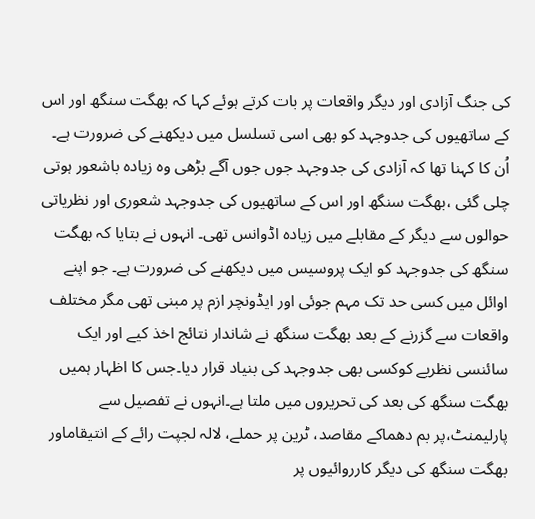کی جنگ آزادی اور دیگر واقعات پر بات کرتے ہوئے کہا کہ بھگت سنگھ اور اس کے ساتھیوں کی جدوجہد کو بھی اسی تسلسل میں دیکھنے کی ضرورت ہے۔ اُن کا کہنا تھا کہ آزادی کی جدوجہد جوں جوں آگے بڑھی وہ زیادہ باشعور ہوتی چلی گئی ،بھگت سنگھ اور اس کے ساتھیوں کی جدوجہد شعوری اور نظریاتی حوالوں سے دیگر کے مقابلے میں زیادہ اڈوانس تھی۔ انہوں نے بتایا کہ بھگت سنگھ کی جدوجہد کو ایک پروسیس میں دیکھنے کی ضرورت ہے۔ جو اپنے اوائل میں کسی حد تک مہم جوئی اور ایڈونچر ازم پر مبنی تھی مگر مختلف واقعات سے گزرنے کے بعد بھگت سنگھ نے شاندار نتائج اخذ کیے اور ایک سائنسی نظریے کوکسی بھی جدوجہد کی بنیاد قرار دیا۔جس کا اظہار ہمیں بھگت سنگھ کی بعد کی تحریروں میں ملتا ہے۔انہوں نے تفصیل سے پارلیمنٹ،پر بم دھماکے مقاصد، ٹرین پر حملے، لالہ لجپت رائے کے انتیقاماور بھگت سنگھ کی دیگر کارروائیوں پر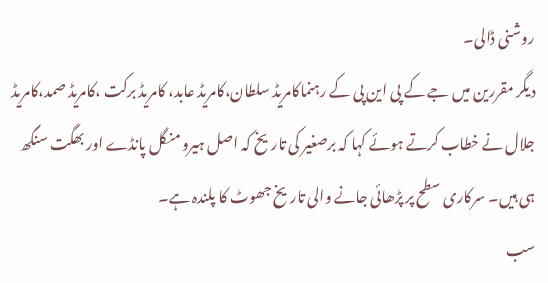روشنی ڈالی۔
دیگر مقررین میں جے کے پی این پی کے رہنماکامریڈ سلطان،کامریڈ عابد، کامریڈ برکت ،کامریڈ صمد،کامریڈ جلال نے خطاب کرتے ہوئے کہا کہ برصغیر کی تاریخ کہ اصل ہیرو منگل پانڈے اور بھگت سنگھ ہی ہیں۔ سرکاری سطح پر پڑھائی جانے والی تاریخ جھوٹ کا پلندہ ہے۔
سب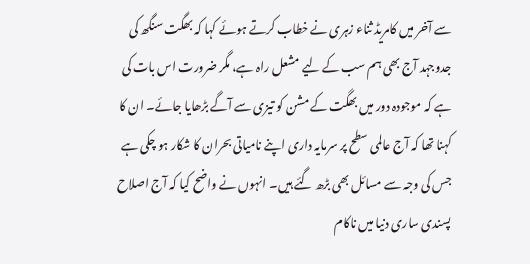سے آخر میں کامریڈ ثناء زہری نے خطاب کرتے ہوئے کہا کہ بھگت سنگھ کی جدوجہد آج بھی ہم سب کے لیے مشعل راہ ہے، مگر ضرورت اس بات کی ہے کہ موجودہ دور میں بھگت کے مشن کو تیزی سے آگے بڑھایا جائے۔ ان کا کہنا تھا کہ آج عالمی سطح پر سرمایہ داری اپنے نامیاتی بحران کا شکار ہو چکی ہے جس کی وجہ سے مسائل بھی بڑھ گئے ہیں۔ انہوں نے واضح کیا کہ آج اصلاح پسندی ساری دنیا میں ناکام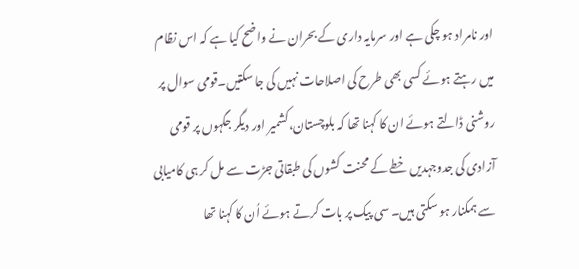اور نامراد ہو چکی ہے اور سرمایہ داری کے بحران نے واضح کیا ہے کہ اس نظام میں رہتے ہوئے کسی بھی طرح کی اصلاحات نہیں کی جا سکتیں۔قومی سوال پر روشنی ڈالتے ہوئے ان کا کہنا تھا کہ بلوچستان،کشمیر اور دیگر جگہوں پر قومی آزادی کی جدوجہدیں خطے کے محنت کشوں کی طبقاتی جڑت سے مل کر ہی کامیابی سے ہمکنار ہو سکتی ہیں۔ سی پیک پر بات کرتے ہوئے اُن کا کہنا تھا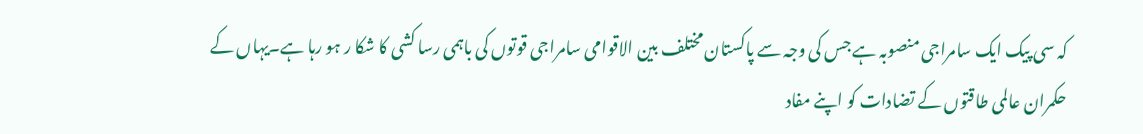کہ سی پیک ایک سامراجی منصوبہ ہے جس کی وجہ سے پاکستان مختلف بین الاقوامی سامراجی قوتوں کی باہمی رسا کشی کا شکا ر ہو رہا ہے۔یہاں کے حکمران عالمی طاقتوں کے تضادات کو اپنے مفاد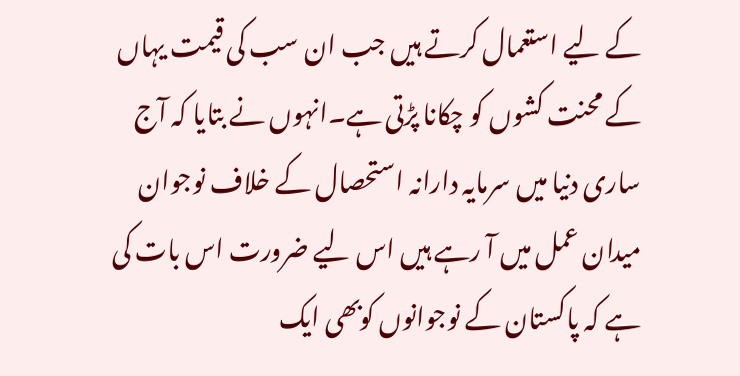کے لیے استعمال کرتے ہیں جب ان سب کی قیمت یہاں کے محنت کشوں کو چکانا پڑتی ہے۔انہوں نے بتایا کہ آج ساری دنیا میں سرمایہ دارانہ استحصال کے خلاف نوجوان میدان عمل میں آ رہے ہیں اس لیے ضرورت اس بات کی ہے کہ پاکستان کے نوجوانوں کوبھی ایک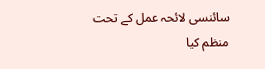سائنسی لائحہ عمل کے تحت منظم کیا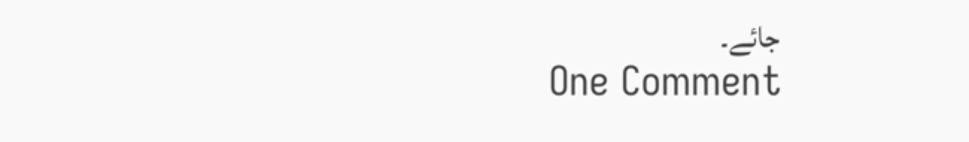جائے۔
One Comment